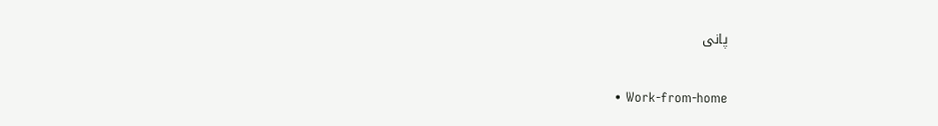پانی

  • Work-from-home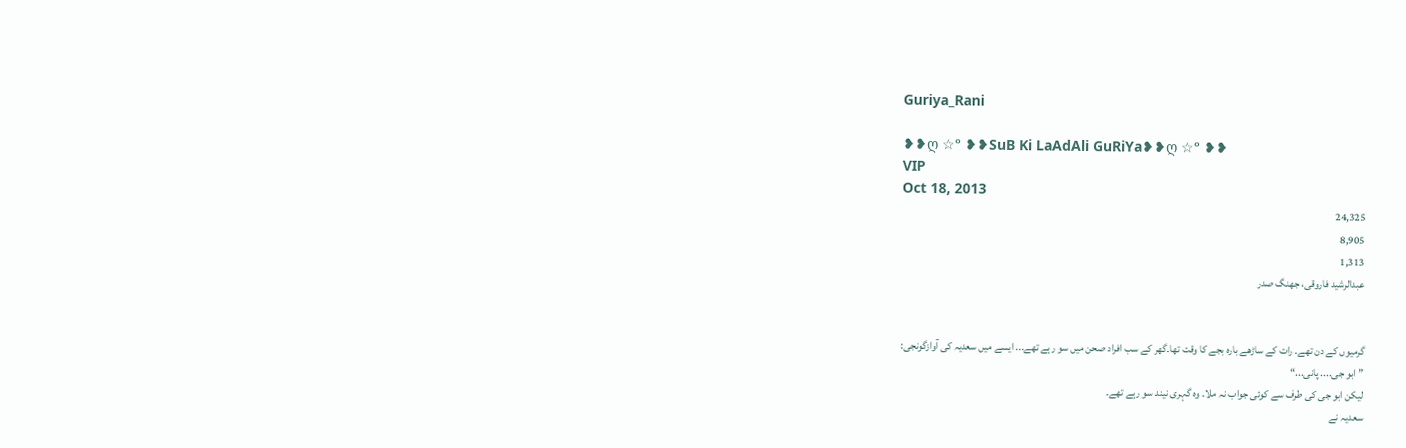Guriya_Rani

❥❥ღ ☆º ❥❥SuB Ki LaAdAli GuRiYa❥❥ღ ☆º ❥❥
VIP
Oct 18, 2013
24,325
8,905
1,313
عبدالرشید فاروقی، جھنگ صدر


گرمیوں کے دن تھے۔ رات کے ساڑھے بارہ بجے کا وقت تھا۔گھر کے سب افراد صحن میں سو رہے تھے... ایسے میں سعدیہ کی آوازگونجی:
” ابو جی.... پانی...“
لیکن ابو جی کی طرف سے کوئی جواب نہ ملا۔ وہ گہری نیند سو رہے تھے۔
سعدیہ نے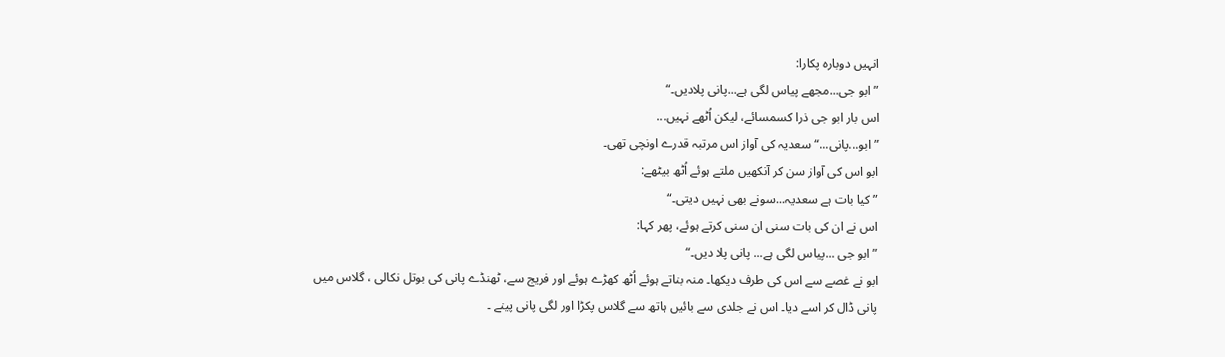انہیں دوبارہ پکارا:
”ابو جی...مجھے پیاس لگی ہے...پانی پلادیں۔“
اس بار ابو جی ذرا کسمسائے، لیکن اُٹھے نہیں...
” ابو...پانی...“ سعدیہ کی آواز اس مرتبہ قدرے اونچی تھی۔
ابو اس کی آواز سن کر آنکھیں ملتے ہوئے اُٹھ بیٹھے:
” کیا بات ہے سعدیہ...سونے بھی نہیں دیتی۔“
اس نے ان کی بات سنی ان سنی کرتے ہوئے، پھر کہا:
”ابو جی ...پیاس لگی ہے... پانی پلا دیں۔“
ابو نے غصے سے اس کی طرف دیکھا۔ منہ بناتے ہوئے اُٹھ کھڑے ہوئے اور فریج سے، ٹھنڈے پانی کی بوتل نکالی ، گلاس میں پانی ڈال کر اسے دیا۔ اس نے جلدی سے بائیں ہاتھ سے گلاس پکڑا اور لگی پانی پینے ۔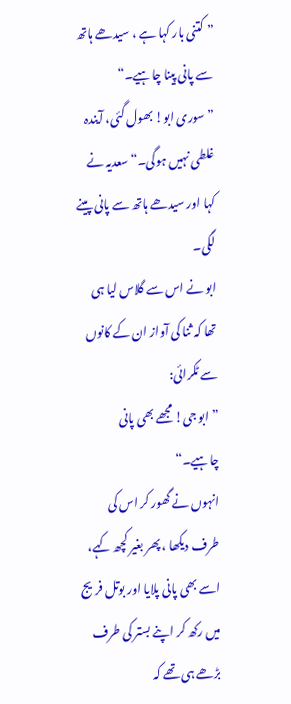” کتنی بار کہا ہے ، سیدھے ہاتھ سے پانی پینا چاہیے۔“
” سوری ابو! بھول گئی، آیندہ غلطی نہیں ہوگی۔“ سعدیہ نے کہا اور سیدھے ہاتھ سے پانی پینے لگی۔
ابو نے اس سے گلاس لیا ہی تھا کہ ثنا کی آواز ان کے کانوں سے ٹکرائی:
” ابو جی! مجھے بھی پانی چاہیے۔“
انہوں نے گھور کر اس کی طرف دیکھا ، پھر بغیر کچھ کہے، اسے بھی پانی پلایا اور بوتل فریج میں رکھ کر اپنے بستر کی طرف بڑھے ہی تھے کہ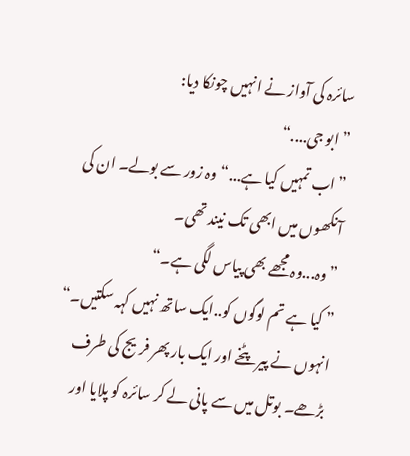سائرہ کی آواز نے انہیں چونکا دیا:
” ابو جی....“
”اب تمہیں کیا ہے...“وہ زور سے بولے۔ ان کی آنکھوں میں ابھی تک نیند تھی۔
”وہ...وہ مجھے بھی پیاس لگی ہے۔“
” کیا ہے تم لوگوں کو..ایک ساتھ نہیں کہہ سکتیں۔“ انہوں نے پیر پٹخے اور ایک بار پھر فریج کی طرف بڑھے۔ بوتل میں سے پانی لے کر سائرہ کو پلایا اور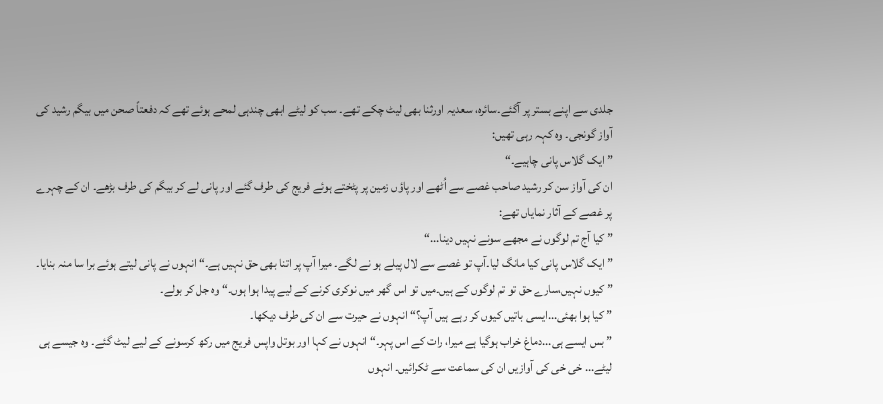جلدی سے اپنے بستر پر آگئے۔سائرہ، سعدیہ اورثنا بھی لیٹ چکے تھے۔ سب کو لیٹے ابھی چندہی لمحے ہوئے تھے کہ دفعتاً صحن میں بیگم رشید کی آواز گونجی۔ وہ کہہ رہی تھیں:
” ایک گلاس پانی چاہیے۔“
ان کی آواز سن کر رشید صاحب غصے سے اُٹھے اور پاؤں زمین پر پٹختے ہوئے فریج کی طرف گئے اور پانی لے کر بیگم کی طرف بڑھے۔ ان کے چہرے پر غصے کے آثار نمایاں تھے:
” کیا آج تم لوگوں نے مجھے سونے نہیں دینا...“
” ایک گلاس پانی کیا مانگ لیا۔آپ تو غصے سے لال پیلے ہو نے لگے۔ میرا آپ پر اتنا بھی حق نہیں ہے۔“ انہوں نے پانی لیتے ہوئے برا سا منہ بنایا۔
” کیوں نہیں،سارے حق تو تم لوگوں کے ہیں۔میں تو اس گھر میں نوکری کرنے کے لیے پیدا ہوا ہوں۔“ وہ جل کر بولے۔
” کیا ہوا بھئی...ایسی باتیں کیوں کر رہے ہیں آپ؟“ انہوں نے حیرت سے ان کی طرف دیکھا۔
” بس ایسے ہی...دماغ خراب ہوگیا ہے میرا، رات کے اس پہر۔“ انہوں نے کہا اور بوتل واپس فریج میں رکھ کرسونے کے لیے لیٹ گئے۔ وہ جیسے ہی لیٹے... خی خی کی آوازیں ان کی سماعت سے ٹکرائیں۔ انہوں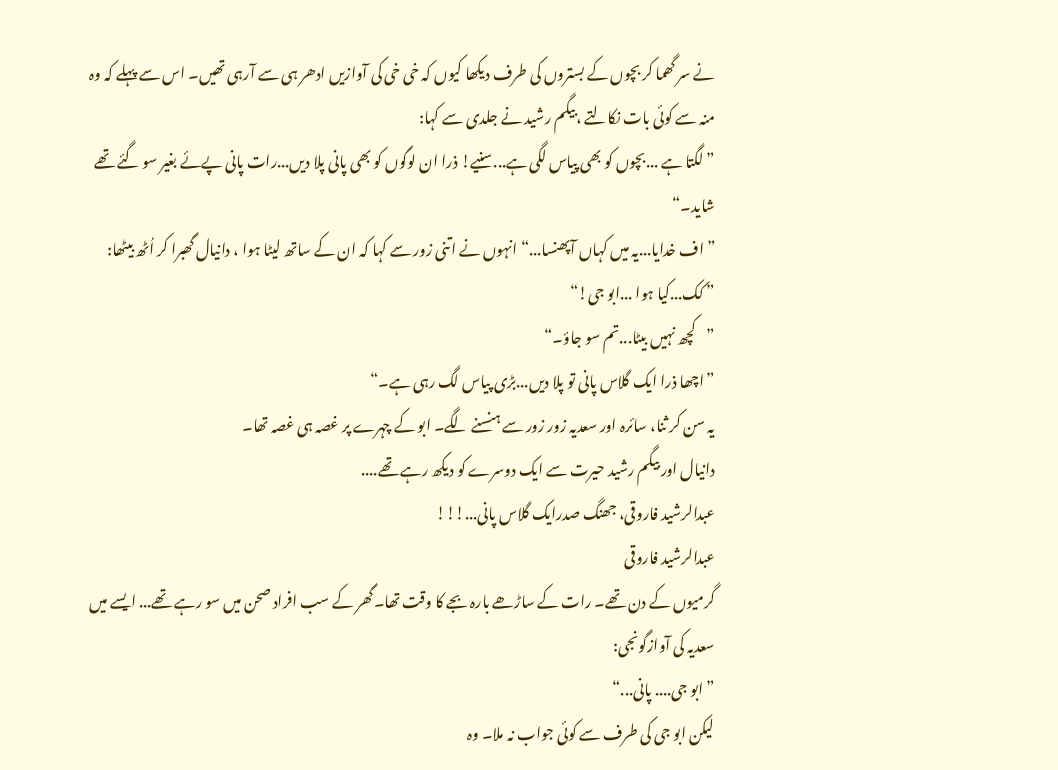نے سر گھما کر بچوں کے بستروں کی طرف دیکھا کیوں کہ خی خی کی آوازیں ادھر ہی سے آرہی تھیں۔ اس سے پہلے کہ وہ منہ سے کوئی بات نکالتے ،بیگم رشید نے جلدی سے کہا:
” لگتا ہے ...بچوں کو بھی پیاس لگی ہے...سنیے! ذرا ان لوگوں کو بھی پانی پلا دیں...رات پانی پےئے بغیر سو گئے تھے شاید۔“
” اف خدایا...یہ میں کہاں آپھنسا...“ انہوں نے اتنی زور سے کہا کہ ان کے ساتھ لیٹا ہوا ، دانیال گھبرا کر اُٹھ بیٹھا:
” کک...کیا ہوا ...ابو جی!“
”کچھ نہیں بیٹا...تم سو جاؤ۔“
”اچھا ذرا ایک گلاس پانی تو پلا دیں...بڑی پیاس لگ رہی ہے۔“
یہ سن کر ثنا، سائرہ اور سعدیہ زور زور سے ہنسنے لگے۔ ابو کے چہرے پر غصہ ہی غصہ تھا۔
دانیال اور بیگم رشید حیرت سے ایک دوسرے کو دیکھ رہے تھے....
عبدالرشید فاروقی، جھنگ صدرایک گلاس پانی...!!!
عبدالرشید فاروقی
گرمیوں کے دن تھے۔ رات کے ساڑھے بارہ بجے کا وقت تھا۔گھر کے سب افراد صحن میں سو رہے تھے... ایسے میں سعدیہ کی آوازگونجی:
” ابو جی.... پانی...“
لیکن ابو جی کی طرف سے کوئی جواب نہ ملا۔ وہ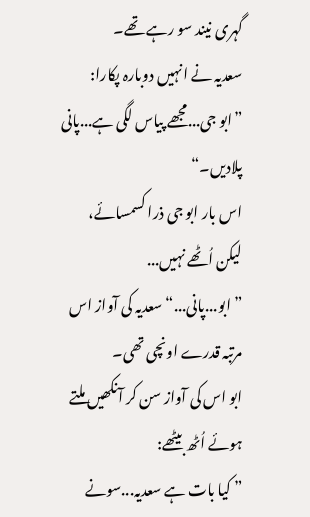گہری نیند سو رہے تھے۔
سعدیہ نے انہیں دوبارہ پکارا:
”ابو جی...مجھے پیاس لگی ہے...پانی پلادیں۔“
اس بار ابو جی ذرا کسمسائے، لیکن اُٹھے نہیں...
” ابو...پانی...“ سعدیہ کی آواز اس مرتبہ قدرے اونچی تھی۔
ابو اس کی آواز سن کر آنکھیں ملتے ہوئے اُٹھ بیٹھے:
” کیا بات ہے سعدیہ...سونے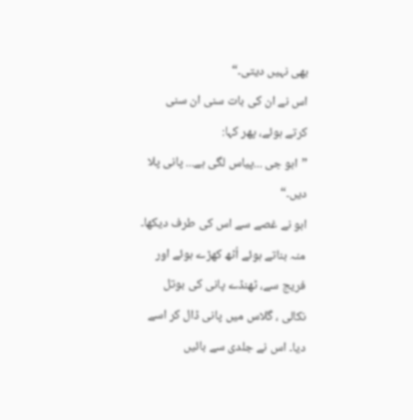بھی نہیں دیتی۔“
اس نے ان کی بات سنی ان سنی کرتے ہوئے، پھر کہا:
”ابو جی ...پیاس لگی ہے... پانی پلا دیں۔“
ابو نے غصے سے اس کی طرف دیکھا۔ منہ بناتے ہوئے اُٹھ کھڑے ہوئے اور فریج سے، ٹھنڈے پانی کی بوتل نکالی ، گلاس میں پانی ڈال کر اسے دیا۔ اس نے جلدی سے بائیں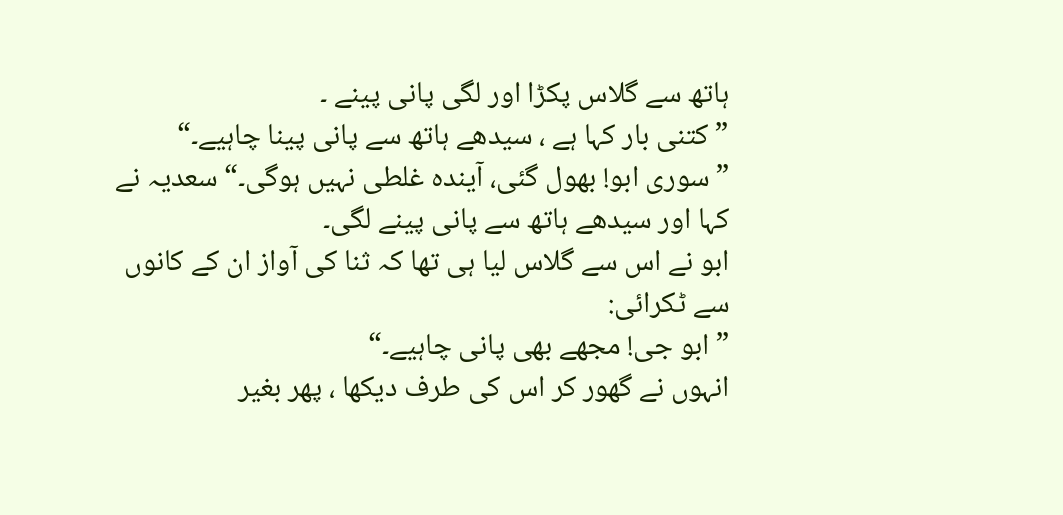ہاتھ سے گلاس پکڑا اور لگی پانی پینے ۔
” کتنی بار کہا ہے ، سیدھے ہاتھ سے پانی پینا چاہیے۔“
” سوری ابو! بھول گئی، آیندہ غلطی نہیں ہوگی۔“ سعدیہ نے کہا اور سیدھے ہاتھ سے پانی پینے لگی۔
ابو نے اس سے گلاس لیا ہی تھا کہ ثنا کی آواز ان کے کانوں سے ٹکرائی:
” ابو جی! مجھے بھی پانی چاہیے۔“
انہوں نے گھور کر اس کی طرف دیکھا ، پھر بغیر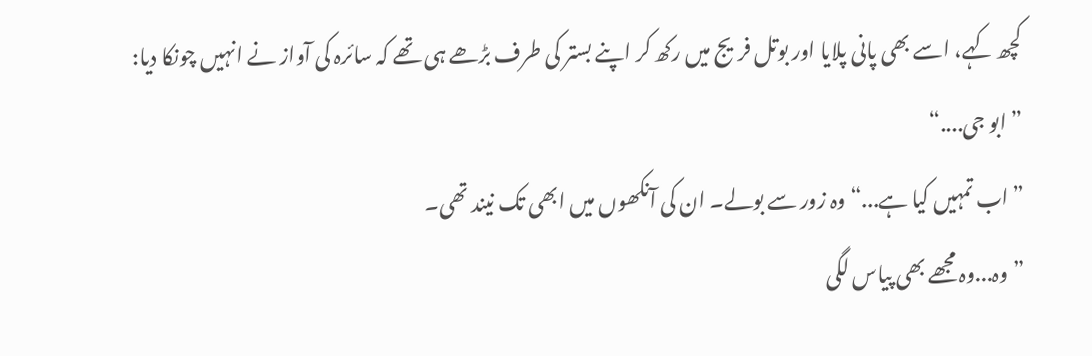کچھ کہے، اسے بھی پانی پلایا اور بوتل فریج میں رکھ کر اپنے بستر کی طرف بڑھے ہی تھے کہ سائرہ کی آواز نے انہیں چونکا دیا:
” ابو جی....“
”اب تمہیں کیا ہے...“وہ زور سے بولے۔ ان کی آنکھوں میں ابھی تک نیند تھی۔
”وہ...وہ مجھے بھی پیاس لگی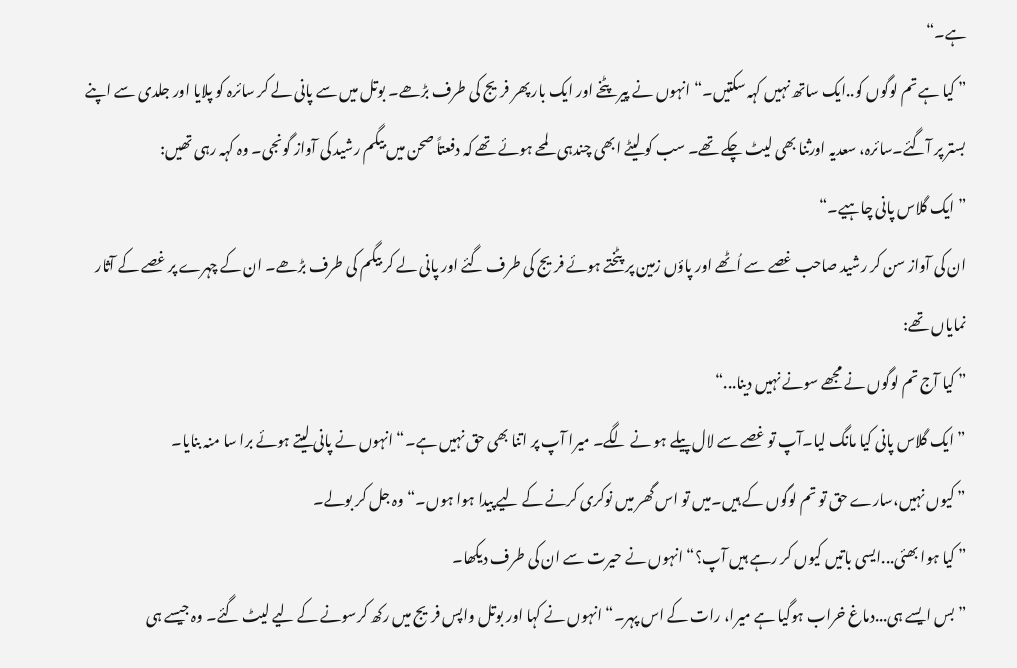ہے۔“
” کیا ہے تم لوگوں کو..ایک ساتھ نہیں کہہ سکتیں۔“ انہوں نے پیر پٹخے اور ایک بار پھر فریج کی طرف بڑھے۔ بوتل میں سے پانی لے کر سائرہ کو پلایا اور جلدی سے اپنے بستر پر آگئے۔سائرہ، سعدیہ اورثنا بھی لیٹ چکے تھے۔ سب کو لیٹے ابھی چندہی لمحے ہوئے تھے کہ دفعتاً صحن میں بیگم رشید کی آواز گونجی۔ وہ کہہ رہی تھیں:
” ایک گلاس پانی چاہیے۔“
ان کی آواز سن کر رشید صاحب غصے سے اُٹھے اور پاؤں زمین پر پٹختے ہوئے فریج کی طرف گئے اور پانی لے کر بیگم کی طرف بڑھے۔ ان کے چہرے پر غصے کے آثار نمایاں تھے:
” کیا آج تم لوگوں نے مجھے سونے نہیں دینا...“
” ایک گلاس پانی کیا مانگ لیا۔آپ تو غصے سے لال پیلے ہو نے لگے۔ میرا آپ پر اتنا بھی حق نہیں ہے۔“ انہوں نے پانی لیتے ہوئے برا سا منہ بنایا۔
” کیوں نہیں،سارے حق تو تم لوگوں کے ہیں۔میں تو اس گھر میں نوکری کرنے کے لیے پیدا ہوا ہوں۔“ وہ جل کر بولے۔
” کیا ہوا بھئی...ایسی باتیں کیوں کر رہے ہیں آپ؟“ انہوں نے حیرت سے ان کی طرف دیکھا۔
” بس ایسے ہی...دماغ خراب ہوگیا ہے میرا، رات کے اس پہر۔“ انہوں نے کہا اور بوتل واپس فریج میں رکھ کرسونے کے لیے لیٹ گئے۔ وہ جیسے ہی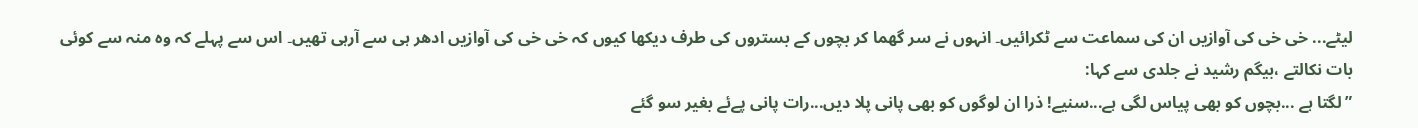لیٹے... خی خی کی آوازیں ان کی سماعت سے ٹکرائیں۔ انہوں نے سر گھما کر بچوں کے بستروں کی طرف دیکھا کیوں کہ خی خی کی آوازیں ادھر ہی سے آرہی تھیں۔ اس سے پہلے کہ وہ منہ سے کوئی بات نکالتے ،بیگم رشید نے جلدی سے کہا:
” لگتا ہے ...بچوں کو بھی پیاس لگی ہے...سنیے! ذرا ان لوگوں کو بھی پانی پلا دیں...رات پانی پےئے بغیر سو گئے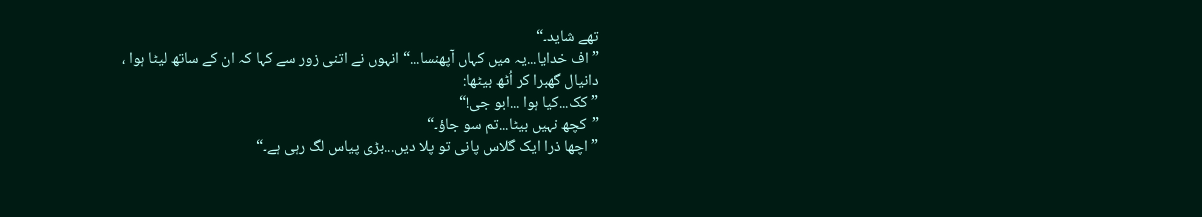تھے شاید۔“
” اف خدایا...یہ میں کہاں آپھنسا...“ انہوں نے اتنی زور سے کہا کہ ان کے ساتھ لیٹا ہوا ، دانیال گھبرا کر اُٹھ بیٹھا:
” کک...کیا ہوا ...ابو جی!“
”کچھ نہیں بیٹا...تم سو جاؤ۔“
”اچھا ذرا ایک گلاس پانی تو پلا دیں...بڑی پیاس لگ رہی ہے۔“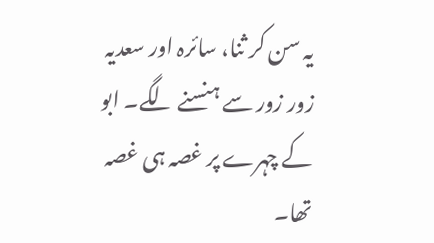یہ سن کر ثنا، سائرہ اور سعدیہ زور زور سے ہنسنے لگے۔ ابو کے چہرے پر غصہ ہی غصہ تھا۔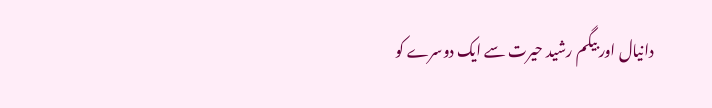دانیال اور بیگم رشید حیرت سے ایک دوسرے کو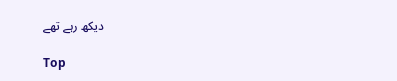دیکھ رہے تھے

Top